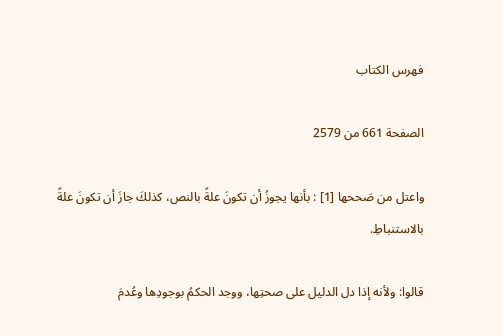فهرس الكتاب

الصفحة 661 من 2579

واعتل من صَححها [1] : بأنها يجوزُ أن تكونَ علةً بالنص، كذلكَ جازَ أن تكونَ علةً بالاستنباطِ.

قالوا: ولأنه إذا دل الدليل على صحتِها، ووجد الحكمُ بوجودِها وعُدمَ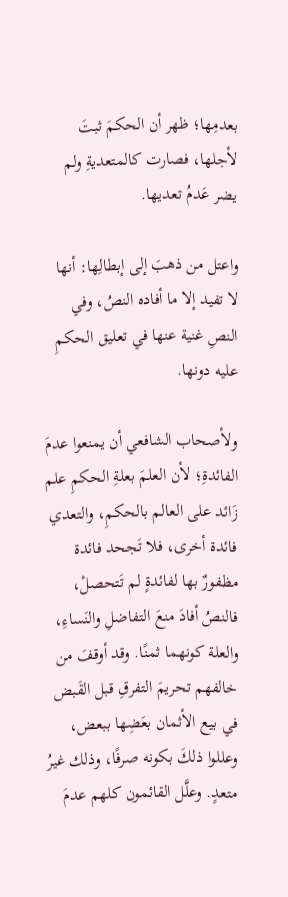بعدمِها؛ ظهر أن الحكمَ ثبتَ لأجلها، فصارت كالمتعديةِ ولم يضر عَدمُ تعديها.

واعتل من ذهبَ إلى إبطالِها: أنها لا تفيد إلا ما أفاده النصُ، وفي النصِ غنية عنها في تعليق الحكمِ عليه دونها.

ولأصحاب الشافعي أن يمنعوا عدمَ الفائدةِ؛ لأن العلمَ بعلةِ الحكمِ علم زَائد على العالم بالحكمِ، والتعدي فائدة أخرى، فلا تَجحد فائدة مظفورٌ بها لفائدةٍ لم تَتحصلْ، فالنصُ أفادَ منعَ التفاضلِ والنَساءِ، والعلة كونهما ثمنًا. وقد أوقفَ من خالفهم تحريمَ التفرقِ قبل القَبض في بيع الأثمان بعَضِها ببعض، وعللوا ذلكَ بكونه صرفًا، وذلك غيرُ متعدٍ. وعلَّل القائمون كلهم عدمَ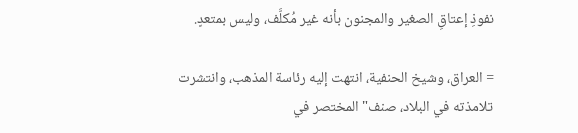نفوذِ إعتاقِ الصغير والمجنون بأنه غير مُكلَّف، وليس بمتعدٍ.

= العراق، وشيخ الحنفية، انتهت إليه رئاسة المذهب، وانتشرت تلامذته في البلاد، صنف"المختصر في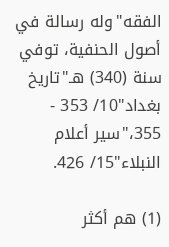الفقه"وله رسالة في أصول الحنفية، توفي سنة (340) هـ"تاريخ بغداد"10/ 353 - 355،"سير أعلام النبلاء"15/ 426.

(1) هم أكثر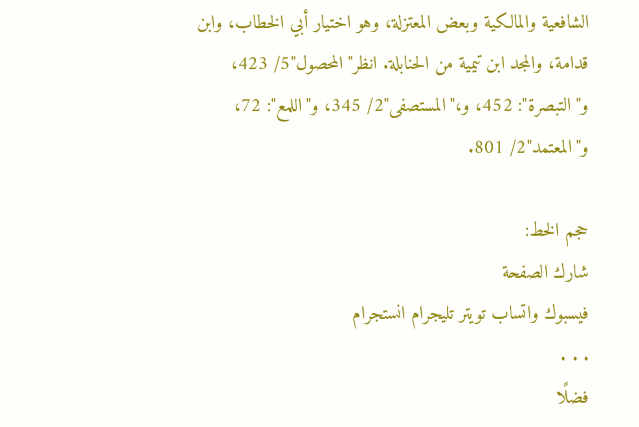الشافعية والمالكية وبعض المعتزلة، وهو اختيار أبي الخطاب، وابن قدامة، والمجد ابن تيمية من الحنابلة. انظر"المحصول"5/ 423، و"التبصرة": 452، و،"المستصفى"2/ 345، و"اللمع": 72، و"المعتمد"2/ 801.

حجم الخط:
شارك الصفحة
فيسبوك واتساب تويتر تليجرام انستجرام
. . .
فضلًا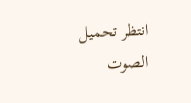انتظر تحميل الصوت